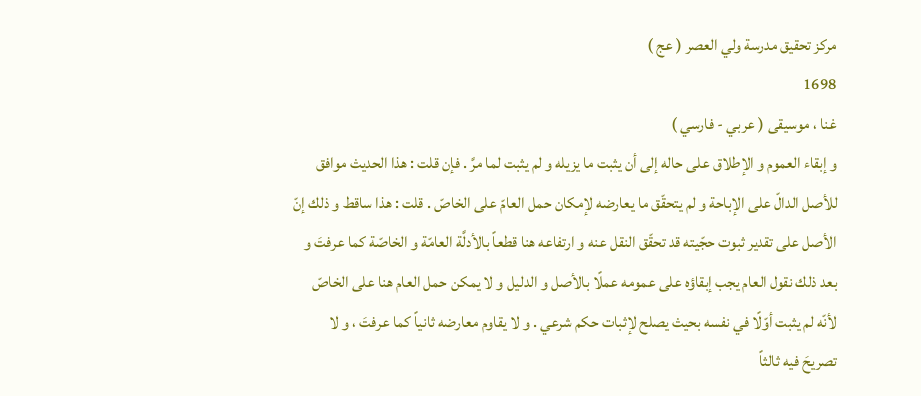مركز تحقيق مدرسة ولي العصر ( عج )
1698
غنا ، موسيقى ( عربي - فارسي )
و إبقاء العموم و الإطلاق على حاله إلى أن يثبت ما يزيله و لم يثبت لما مرَّ . فإن قلت : هذا الحديث موافق للأصل الدالّ على الإباحة و لم يتحقّق ما يعارضه لإمكان حمل العامّ على الخاصّ . قلت : هذا ساقط و ذلك إنّ الأصل على تقدير ثبوت حجّيته قد تحقّق النقل عنه و ارتفاعه هنا قطعاً بالأدلَّة العامّة و الخاصّة كما عرفتَ و بعد ذلك نقول العام يجب إبقاؤه على عمومه عملًا بالأصل و الدليل و لا يمكن حمل العام هنا على الخاصّ لأنّه لم يثبت أوّلًا في نفسه بحيث يصلح لإثبات حكم شرعي . و لا يقاوم معارضه ثانياً كما عرفتَ ، و لا تصريحَ فيه ثالثاً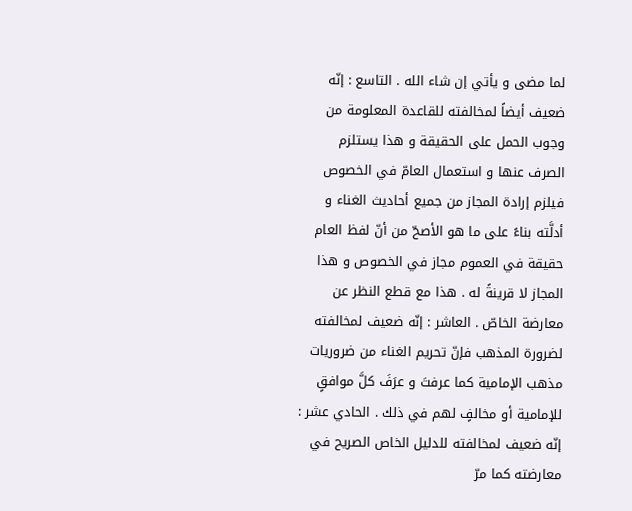لما مضى و يأتي إن شاء الله . التاسع : إنّه ضعيف أيضاً لمخالفته للقاعدة المعلومة من وجوب الحمل على الحقيقة و هذا يستلزم الصرف عنها و استعمال العامّ في الخصوص فيلزم إرادة المجاز من جميع أحاديث الغناء و أدلَّته بناءً على ما هو الأصحّ من أنّ لفظ العام حقيقة في العموم مجاز في الخصوص و هذا المجاز لا قرينةً له . هذا مع قطع النظر عن معارضة الخاصّ . العاشر : إنّه ضعيف لمخالفته لضرورة المذهب فإنّ تحريم الغناء من ضروريات مذهب الإمامية كما عرفتَ و عرَفَ كلَّ موافقٍ للإمامية أو مخالفٍ لهم في ذلك . الحادي عشر : إنّه ضعيف لمخالفته للدليل الخاص الصريح في معارضته كما مرّ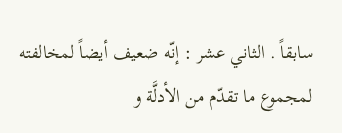سابقاً . الثاني عشر : إنّه ضعيف أيضاً لمخالفته لمجموع ما تقدّم من الأدلَّة و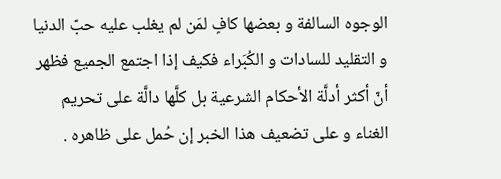الوجوه السالفة و بعضها كافٍ لمَن لم يغلب عليه حبّ الدنيا و التقليد للسادات و الكُبَراء فكيف إذا اجتمع الجميع فظهر أنّ أكثر أدلَّة الأحكام الشرعية بل كلَّها دالَّة على تحريم الغناء و على تضعيف هذا الخبر إن حُمل على ظاهره .